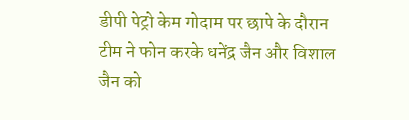डीपी पेट्रो केम गोदाम पर छापे के दौरान टीम ने फोन करके धनेंद्र जैन और विशाल जैन को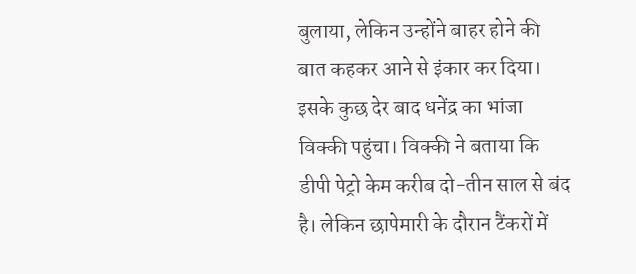बुलाया, लेकिन उन्होंने बाहर होने की बात कहकर आने से इंकार कर दिया। इसके कुछ देर बाद धनेंद्र का भांजा विक्की पहुंचा। विक्की ने बताया कि डीपी पेट्रो केम करीब दो-तीन साल से बंद है। लेकिन छापेमारी के दौरान टैंकरों में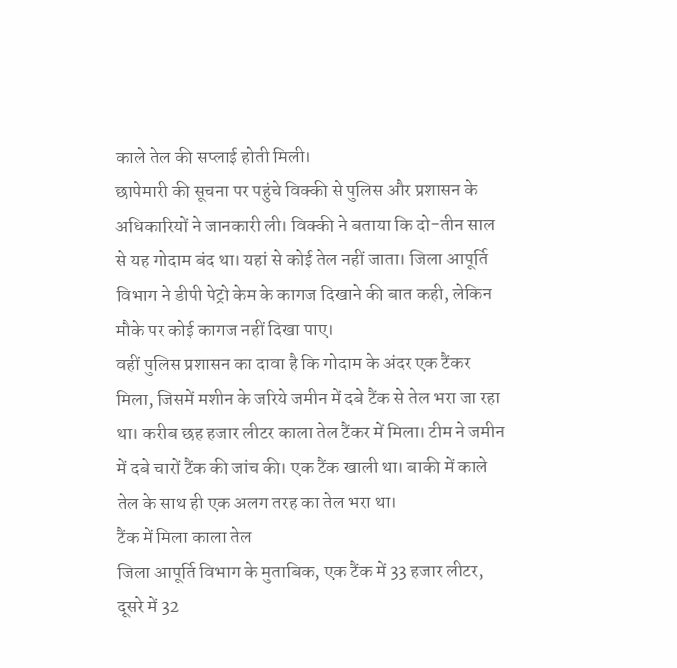काले तेल की सप्लाई होती मिली।
छापेमारी की सूचना पर पहुंचे विक्की से पुलिस और प्रशासन के अधिकारियों ने जानकारी ली। विक्की ने बताया कि दो-तीन साल से यह गोदाम बंद था। यहां से कोई तेल नहीं जाता। जिला आपूर्ति विभाग ने डीपी पेट्रो केम के कागज दिखाने की बात कही, लेकिन मौके पर कोई कागज नहीं दिखा पाए।
वहीं पुलिस प्रशासन का दावा है कि गोदाम के अंदर एक टैंकर मिला, जिसमें मशीन के जरिये जमीन में दबे टैंक से तेल भरा जा रहा था। करीब छह हजार लीटर काला तेल टैंकर में मिला। टीम ने जमीन में दबे चारों टैंक की जांच की। एक टैंक खाली था। बाकी में काले तेल के साथ ही एक अलग तरह का तेल भरा था।
टैंक में मिला काला तेल
जिला आपूर्ति विभाग के मुताबिक, एक टैंक में 33 हजार लीटर, दूसरे में 32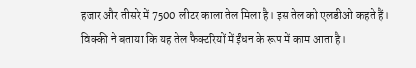हजार और तीसरे में 7500 लीटर काला तेल मिला है। इस तेल को एलडीओ कहते हैं। विक्की ने बताया कि यह तेल फैक्टरियों में ईंधन के रूप में काम आता है।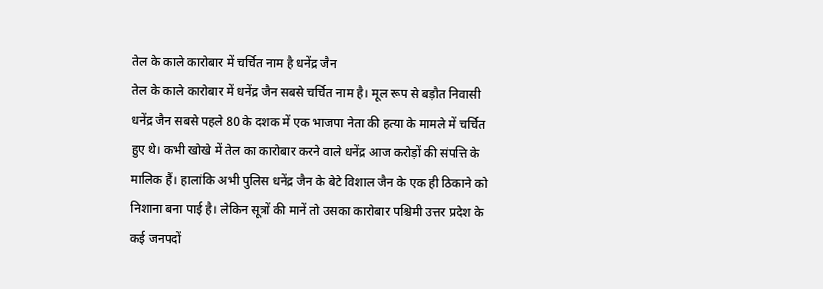तेल के काले कारोबार में चर्चित नाम है धनेंद्र जैन
तेल के काले कारोबार में धनेंद्र जैन सबसे चर्चित नाम है। मूल रूप से बड़ौत निवासी धनेंद्र जैन सबसे पहले 80 के दशक में एक भाजपा नेता की हत्या के मामले में चर्चित हुए थे। कभी खोखे में तेल का कारोबार करने वाले धनेंद्र आज करोड़ों की संपत्ति के मालिक हैं। हालांकि अभी पुलिस धनेंद्र जैन के बेटे विशाल जैन के एक ही ठिकाने को निशाना बना पाई है। लेकिन सूत्रों की मानें तो उसका कारोबार पश्चिमी उत्तर प्रदेश के कई जनपदों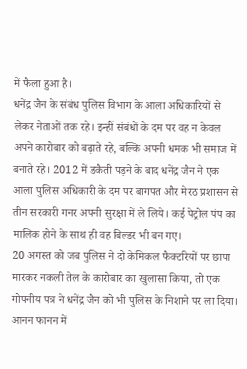में फैला हुआ है।
धनेंद्र जैन के संबंध पुलिस विभाग के आला अधिकारियों से लेकर नेताओं तक रहे। इन्हीं संबंधों के दम पर वह न केवल अपने कारोबार को बढ़ाते रहे, बल्कि अपनी धमक भी समाज में बनाते रहे। 2012 में डकैती पड़ने के बाद धनेंद्र जैन ने एक आला पुलिस अधिकारी के दम पर बागपत और मेरठ प्रशासन से तीन सरकारी गनर अपनी सुरक्षा में ले लिये। कई पेट्रोल पंप का मालिक होने के साथ ही वह बिल्डर भी बन गए।
20 अगस्त को जब पुलिस ने दो केमिकल फैक्टरियों पर छापा मारकर नकली तेल के कारोबार का खुलासा किया, तो एक गोपनीय पत्र ने धनेंद्र जैन को भी पुलिस के निशाने पर ला दिया। आनन फानन में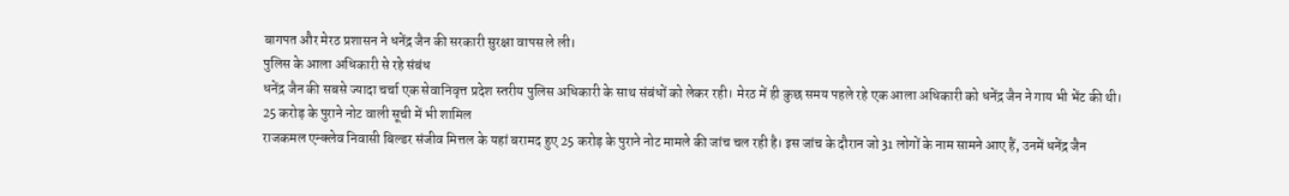बागपत और मेरठ प्रशासन ने धनेंद्र जैन की सरकारी सुरक्षा वापस ले ली।
पुलिस के आला अधिकारी से रहे संबंध
धनेंद्र जैन की सबसे ज्यादा चर्चा एक सेवानिवृत्त प्रदेश स्तरीय पुलिस अधिकारी के साथ संबंधों को लेकर रही। मेरठ में ही कुछ समय पहले रहे एक आला अधिकारी को धनेंद्र जैन ने गाय भी भेंट की थी।
25 करोड़ के पुराने नोट वाली सूची में भी शामिल
राजकमल एन्क्लेव निवासी बिल्डर संजीव मित्तल के यहां बरामद हुए 25 करोड़ के पुराने नोट मामले की जांच चल रही है। इस जांच के दौरान जो 31 लोगों के नाम सामने आए हैं, उनमें धनेंद्र जैन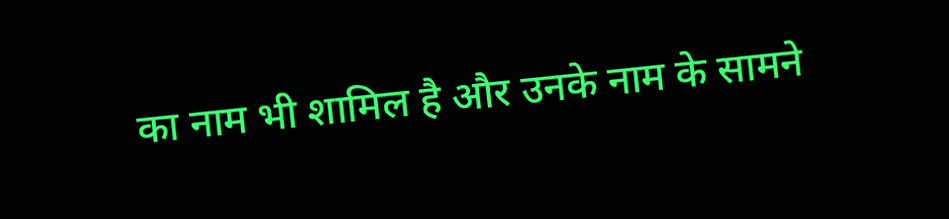का नाम भी शामिल है और उनके नाम के सामने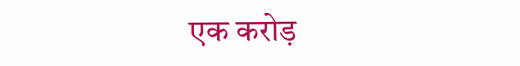एक करोड़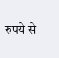रुपये से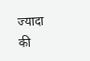ज्यादा की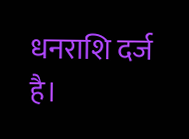धनराशि दर्ज है।